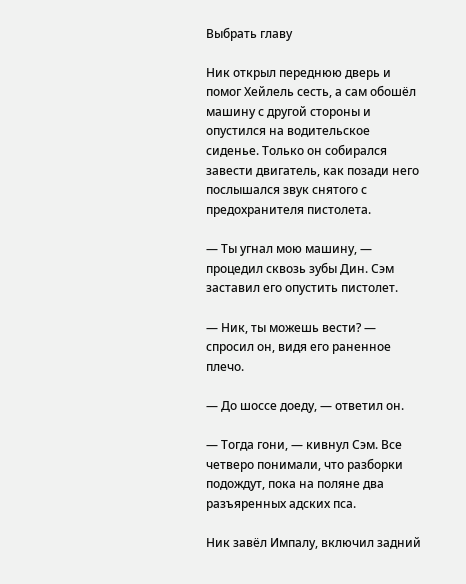Выбрать главу

Ник открыл переднюю дверь и помог Хейлель сесть, а сам обошёл машину с другой стороны и опустился на водительское сиденье. Только он собирался завести двигатель, как позади него послышался звук снятого с предохранителя пистолета.

— Ты угнал мою машину, — процедил сквозь зубы Дин. Сэм заставил его опустить пистолет.

— Ник, ты можешь вести? — спросил он, видя его раненное плечо.

— До шоссе доеду, — ответил он.

— Тогда гони, — кивнул Сэм. Все четверо понимали, что разборки подождут, пока на поляне два разъяренных адских пса.

Ник завёл Импалу, включил задний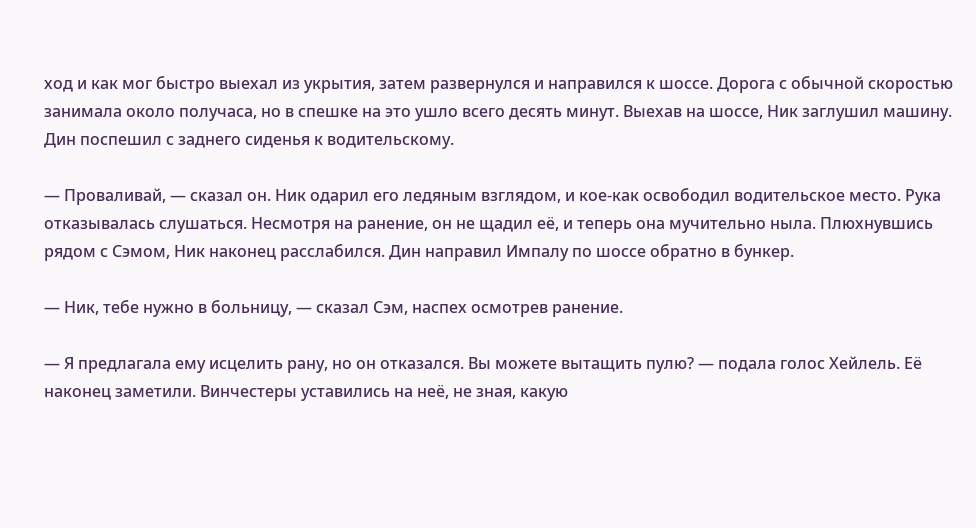ход и как мог быстро выехал из укрытия, затем развернулся и направился к шоссе. Дорога с обычной скоростью занимала около получаса, но в спешке на это ушло всего десять минут. Выехав на шоссе, Ник заглушил машину. Дин поспешил с заднего сиденья к водительскому.

— Проваливай, — сказал он. Ник одарил его ледяным взглядом, и кое-как освободил водительское место. Рука отказывалась слушаться. Несмотря на ранение, он не щадил её, и теперь она мучительно ныла. Плюхнувшись рядом с Сэмом, Ник наконец расслабился. Дин направил Импалу по шоссе обратно в бункер.

— Ник, тебе нужно в больницу, — сказал Сэм, наспех осмотрев ранение.

— Я предлагала ему исцелить рану, но он отказался. Вы можете вытащить пулю? — подала голос Хейлель. Её наконец заметили. Винчестеры уставились на неё, не зная, какую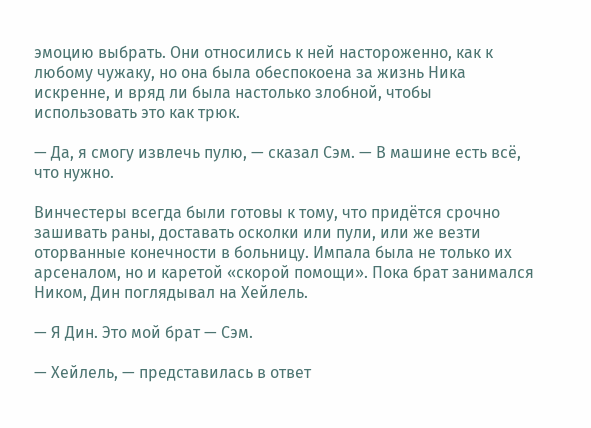эмоцию выбрать. Они относились к ней настороженно, как к любому чужаку, но она была обеспокоена за жизнь Ника искренне, и вряд ли была настолько злобной, чтобы использовать это как трюк.

— Да, я смогу извлечь пулю, — сказал Сэм. — В машине есть всё, что нужно.

Винчестеры всегда были готовы к тому, что придётся срочно зашивать раны, доставать осколки или пули, или же везти оторванные конечности в больницу. Импала была не только их арсеналом, но и каретой «скорой помощи». Пока брат занимался Ником, Дин поглядывал на Хейлель.

— Я Дин. Это мой брат — Сэм.

— Хейлель, — представилась в ответ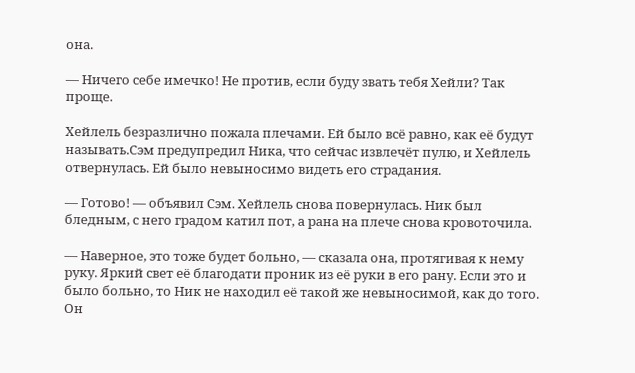она.

— Ничего себе имечко! Не против, если буду звать тебя Хейли? Так проще.

Хейлель безразлично пожала плечами. Ей было всё равно, как её будут называть.Сэм предупредил Ника, что сейчас извлечёт пулю, и Хейлель отвернулась. Ей было невыносимо видеть его страдания.

— Готово! — объявил Сэм. Хейлель снова повернулась. Ник был бледным, с него градом катил пот, а рана на плече снова кровоточила.

— Наверное, это тоже будет больно, — сказала она, протягивая к нему руку. Яркий свет её благодати проник из её руки в его рану. Если это и было больно, то Ник не находил её такой же невыносимой, как до того. Он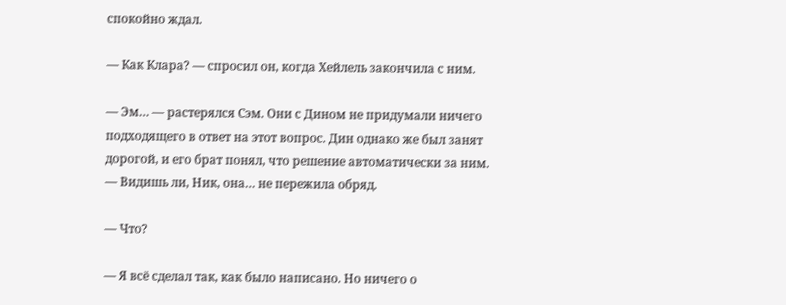спокойно ждал.

— Как Клара? — спросил он, когда Хейлель закончила с ним.

— Эм… — растерялся Сэм. Они с Дином не придумали ничего подходящего в ответ на этот вопрос. Дин однако же был занят дорогой, и его брат понял, что решение автоматически за ним. — Видишь ли, Ник, она… не пережила обряд.

— Что?

— Я всё сделал так, как было написано. Но ничего о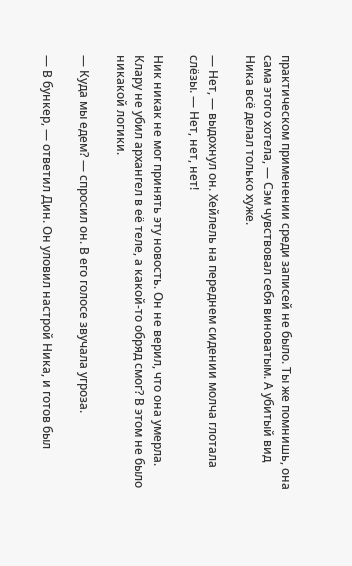практическом применении среди записей не было. Ты же помнишь, она сама этого хотела, — Сэм чувствовал себя виноватым. А убитый вид Ника всё делал только хуже.

— Нет, — выдохнул он. Хейлель на переднем сидении молча глотала слёзы. — Нет, нет, нет!

Ник никак не мог принять эту новость. Он не верил, что она умерла. Клару не убил архангел в её теле, а какой-то обряд смог? В этом не было никакой логики.

— Куда мы едем? — спросил он. В его голосе звучала угроза.

— В бункер, — ответил Дин. Он уловил настрой Ника, и готов был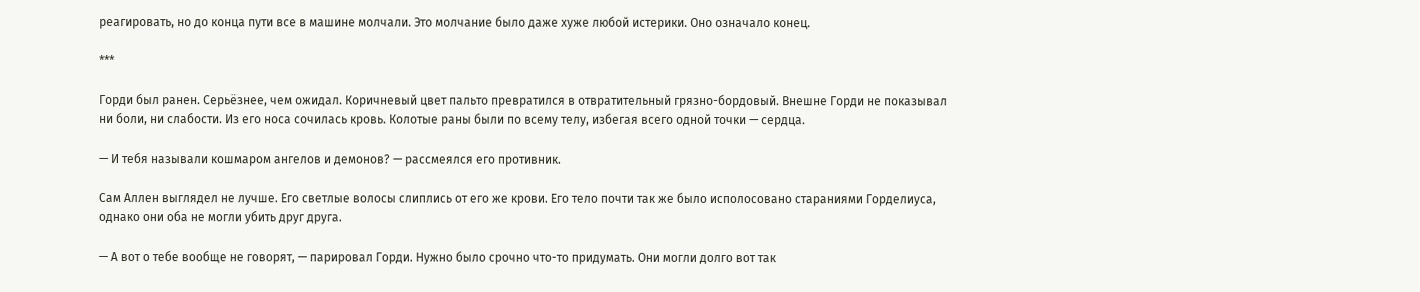реагировать, но до конца пути все в машине молчали. Это молчание было даже хуже любой истерики. Оно означало конец.

***

Горди был ранен. Серьёзнее, чем ожидал. Коричневый цвет пальто превратился в отвратительный грязно-бордовый. Внешне Горди не показывал ни боли, ни слабости. Из его носа сочилась кровь. Колотые раны были по всему телу, избегая всего одной точки — сердца.

— И тебя называли кошмаром ангелов и демонов? — рассмеялся его противник.

Сам Аллен выглядел не лучше. Его светлые волосы слиплись от его же крови. Его тело почти так же было исполосовано стараниями Горделиуса, однако они оба не могли убить друг друга.

— А вот о тебе вообще не говорят, — парировал Горди. Нужно было срочно что-то придумать. Они могли долго вот так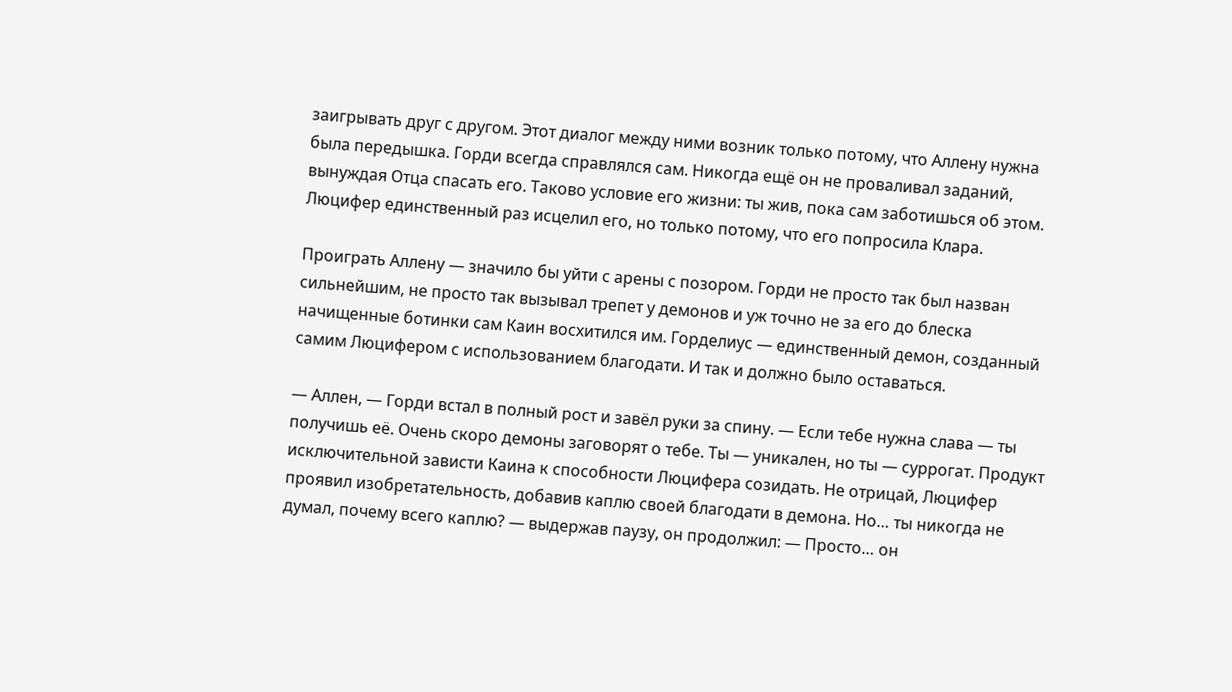заигрывать друг с другом. Этот диалог между ними возник только потому, что Аллену нужна была передышка. Горди всегда справлялся сам. Никогда ещё он не проваливал заданий, вынуждая Отца спасать его. Таково условие его жизни: ты жив, пока сам заботишься об этом. Люцифер единственный раз исцелил его, но только потому, что его попросила Клара.

Проиграть Аллену — значило бы уйти с арены с позором. Горди не просто так был назван сильнейшим, не просто так вызывал трепет у демонов и уж точно не за его до блеска начищенные ботинки сам Каин восхитился им. Горделиус — единственный демон, созданный самим Люцифером с использованием благодати. И так и должно было оставаться.

— Аллен, — Горди встал в полный рост и завёл руки за спину. — Если тебе нужна слава — ты получишь её. Очень скоро демоны заговорят о тебе. Ты — уникален, но ты — суррогат. Продукт исключительной зависти Каина к способности Люцифера созидать. Не отрицай, Люцифер проявил изобретательность, добавив каплю своей благодати в демона. Но… ты никогда не думал, почему всего каплю? — выдержав паузу, он продолжил: — Просто… он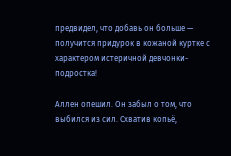предвидел, что добавь он больше — получится придурок в кожаной куртке с характером истеричной девчонки-подростка!

Аллен опешил. Он забыл о том, что выбился из сил. Схватив копьё,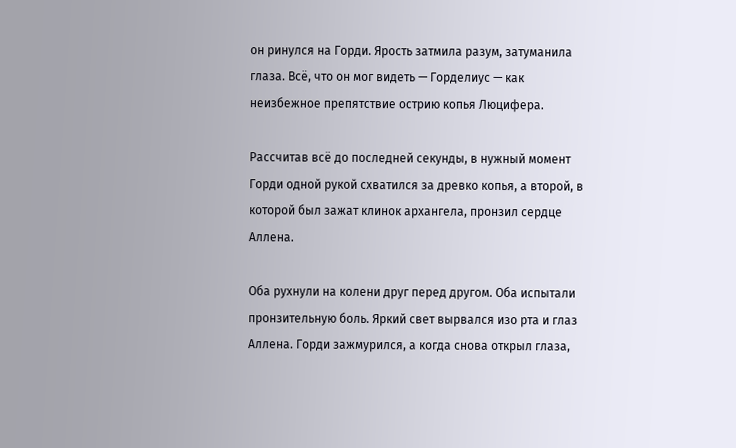он ринулся на Горди. Ярость затмила разум, затуманила глаза. Всё, что он мог видеть — Горделиус — как неизбежное препятствие острию копья Люцифера.

Рассчитав всё до последней секунды, в нужный момент Горди одной рукой схватился за древко копья, а второй, в которой был зажат клинок архангела, пронзил сердце Аллена.

Оба рухнули на колени друг перед другом. Оба испытали пронзительную боль. Яркий свет вырвался изо рта и глаз Аллена. Горди зажмурился, а когда снова открыл глаза,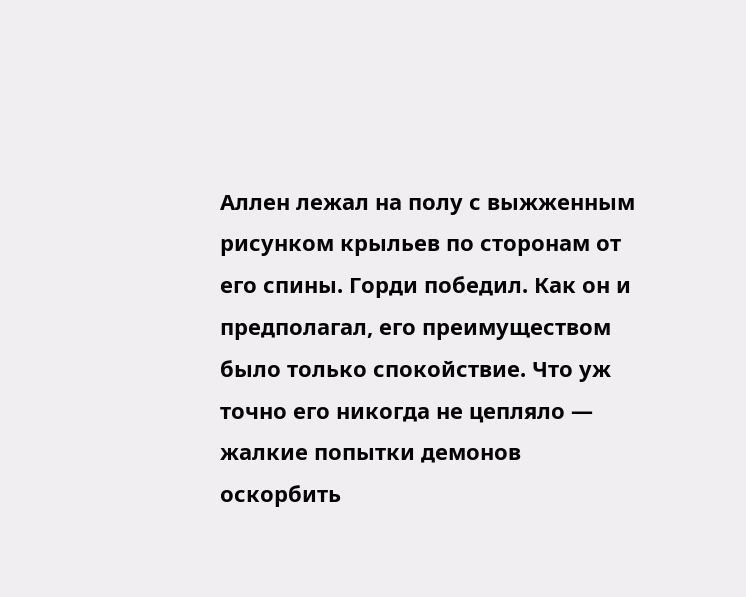Аллен лежал на полу с выжженным рисунком крыльев по сторонам от его спины. Горди победил. Как он и предполагал, его преимуществом было только спокойствие. Что уж точно его никогда не цепляло — жалкие попытки демонов оскорбить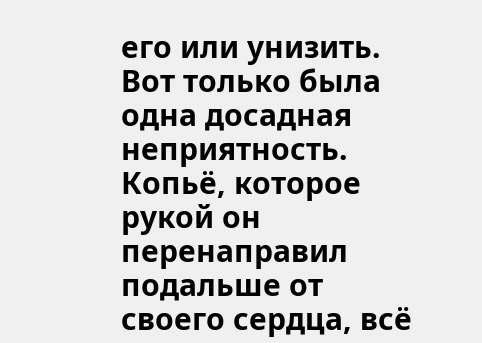его или унизить. Вот только была одна досадная неприятность. Копьё, которое рукой он перенаправил подальше от своего сердца, всё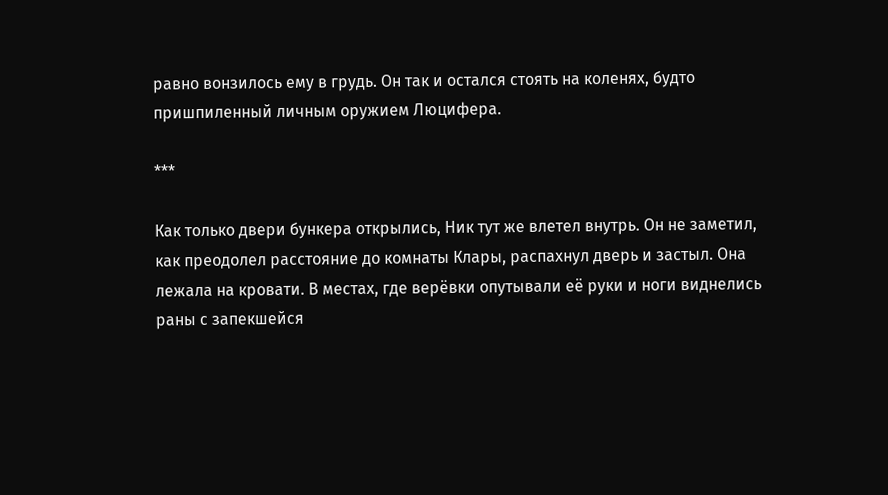равно вонзилось ему в грудь. Он так и остался стоять на коленях, будто пришпиленный личным оружием Люцифера.

***

Как только двери бункера открылись, Ник тут же влетел внутрь. Он не заметил, как преодолел расстояние до комнаты Клары, распахнул дверь и застыл. Она лежала на кровати. В местах, где верёвки опутывали её руки и ноги виднелись раны с запекшейся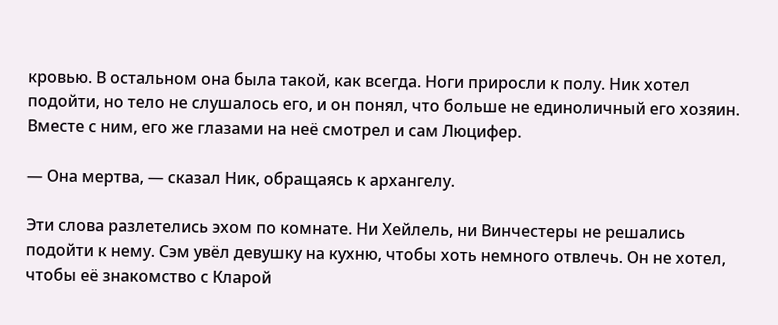кровью. В остальном она была такой, как всегда. Ноги приросли к полу. Ник хотел подойти, но тело не слушалось его, и он понял, что больше не единоличный его хозяин. Вместе с ним, его же глазами на неё смотрел и сам Люцифер.

— Она мертва, — сказал Ник, обращаясь к архангелу.

Эти слова разлетелись эхом по комнате. Ни Хейлель, ни Винчестеры не решались подойти к нему. Сэм увёл девушку на кухню, чтобы хоть немного отвлечь. Он не хотел, чтобы её знакомство с Кларой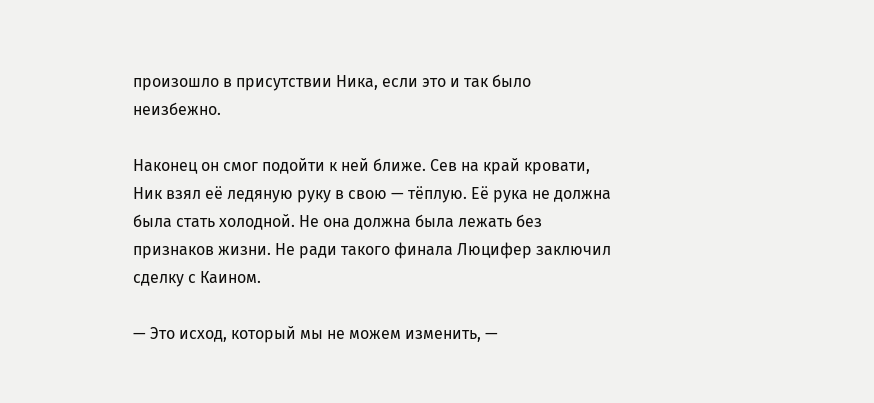произошло в присутствии Ника, если это и так было неизбежно.

Наконец он смог подойти к ней ближе. Сев на край кровати, Ник взял её ледяную руку в свою — тёплую. Её рука не должна была стать холодной. Не она должна была лежать без признаков жизни. Не ради такого финала Люцифер заключил сделку с Каином.

— Это исход, который мы не можем изменить, —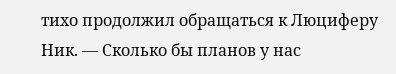тихо продолжил обращаться к Люциферу Ник. — Сколько бы планов у нас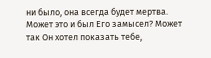ни было, она всегда будет мертва. Может это и был Его замысел? Может так Он хотел показать тебе,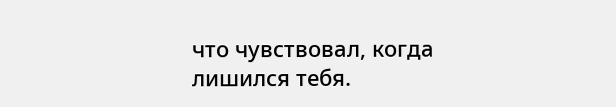что чувствовал, когда лишился тебя.